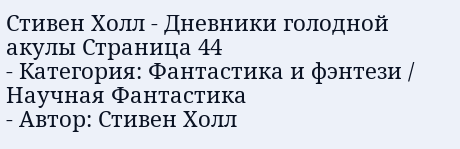Стивен Холл - Дневники голодной акулы Страница 44
- Категория: Фантастика и фэнтези / Научная Фантастика
- Автор: Стивен Холл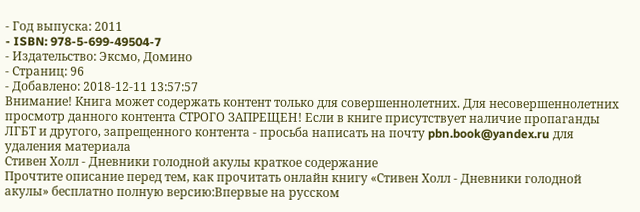- Год выпуска: 2011
- ISBN: 978-5-699-49504-7
- Издательство: Эксмо, Домино
- Страниц: 96
- Добавлено: 2018-12-11 13:57:57
Внимание! Книга может содержать контент только для совершеннолетних. Для несовершеннолетних просмотр данного контента СТРОГО ЗАПРЕЩЕН! Если в книге присутствует наличие пропаганды ЛГБТ и другого, запрещенного контента - просьба написать на почту pbn.book@yandex.ru для удаления материала
Стивен Холл - Дневники голодной акулы краткое содержание
Прочтите описание перед тем, как прочитать онлайн книгу «Стивен Холл - Дневники голодной акулы» бесплатно полную версию:Впервые на русском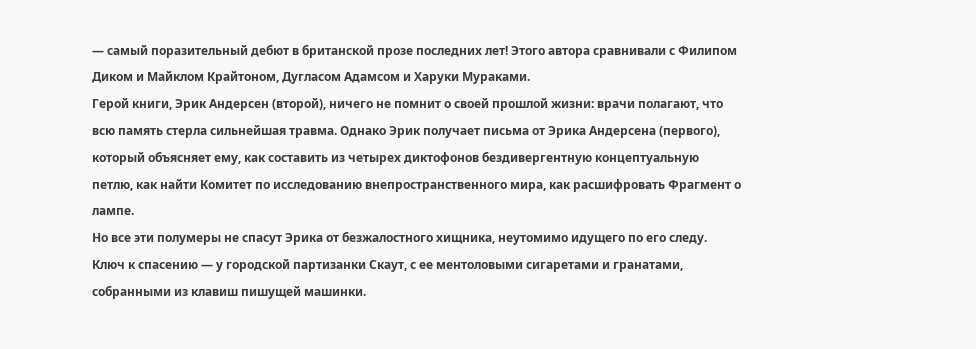— самый поразительный дебют в британской прозе последних лет! Этого автора сравнивали с Филипом Диком и Майклом Крайтоном, Дугласом Адамсом и Харуки Мураками.
Герой книги, Эрик Андерсен (второй), ничего не помнит о своей прошлой жизни: врачи полагают, что всю память стерла сильнейшая травма. Однако Эрик получает письма от Эрика Андерсена (первого), который объясняет ему, как составить из четырех диктофонов бездивергентную концептуальную петлю, как найти Комитет по исследованию внепространственного мира, как расшифровать Фрагмент о лампе.
Но все эти полумеры не спасут Эрика от безжалостного хищника, неутомимо идущего по его следу. Ключ к спасению — у городской партизанки Скаут, с ее ментоловыми сигаретами и гранатами, собранными из клавиш пишущей машинки.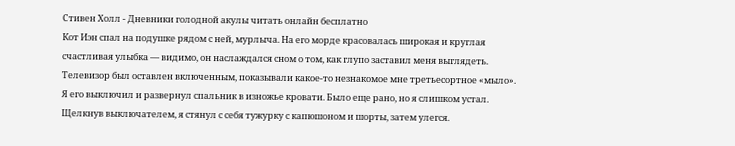Стивен Холл - Дневники голодной акулы читать онлайн бесплатно
Кот Иэн спал на подушке рядом с ней, мурлыча. На его морде красовалась широкая и круглая счастливая улыбка — видимо, он наслаждался сном о том, как глупо заставил меня выглядеть.
Телевизор был оставлен включенным, показывали какое-то незнакомое мне третьесортное «мыло». Я его выключил и развернул спальник в изножье кровати. Было еще рано, но я слишком устал. Щелкнув выключателем, я стянул с себя тужурку с капюшоном и шорты, затем улегся.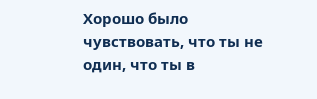Хорошо было чувствовать, что ты не один, что ты в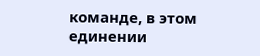команде, в этом единении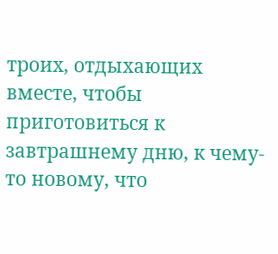троих, отдыхающих вместе, чтобы приготовиться к завтрашнему дню, к чему-то новому, что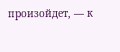произойдет, — к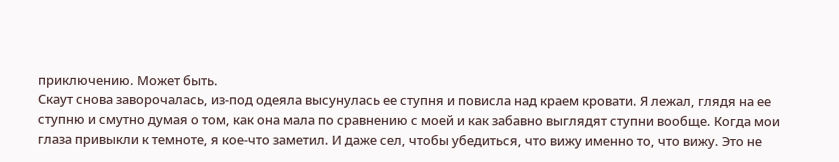приключению. Может быть.
Скаут снова заворочалась, из-под одеяла высунулась ее ступня и повисла над краем кровати. Я лежал, глядя на ее ступню и смутно думая о том, как она мала по сравнению с моей и как забавно выглядят ступни вообще. Когда мои глаза привыкли к темноте, я кое-что заметил. И даже сел, чтобы убедиться, что вижу именно то, что вижу. Это не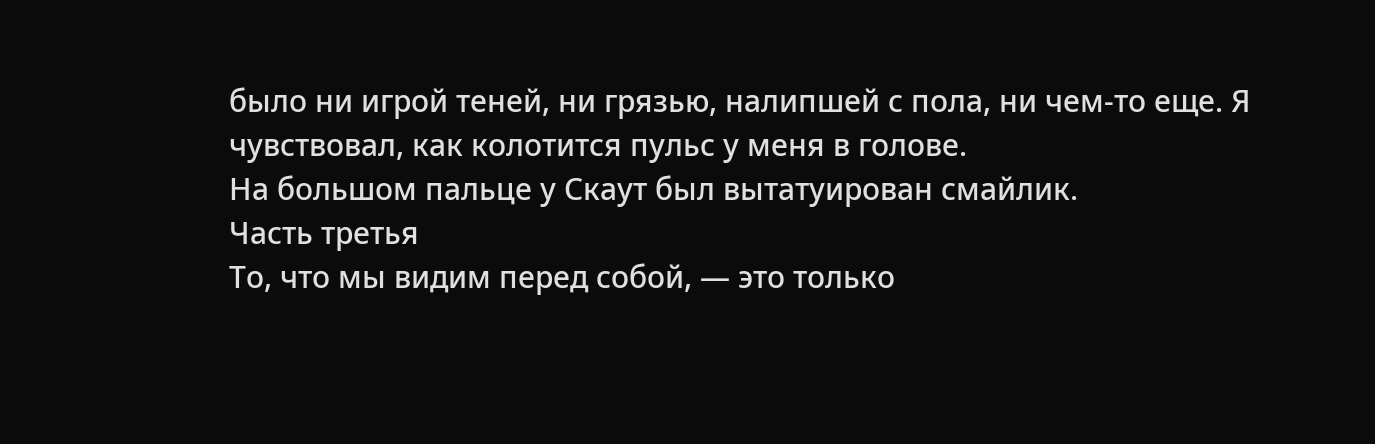было ни игрой теней, ни грязью, налипшей с пола, ни чем-то еще. Я чувствовал, как колотится пульс у меня в голове.
На большом пальце у Скаут был вытатуирован смайлик.
Часть третья
То, что мы видим перед собой, — это только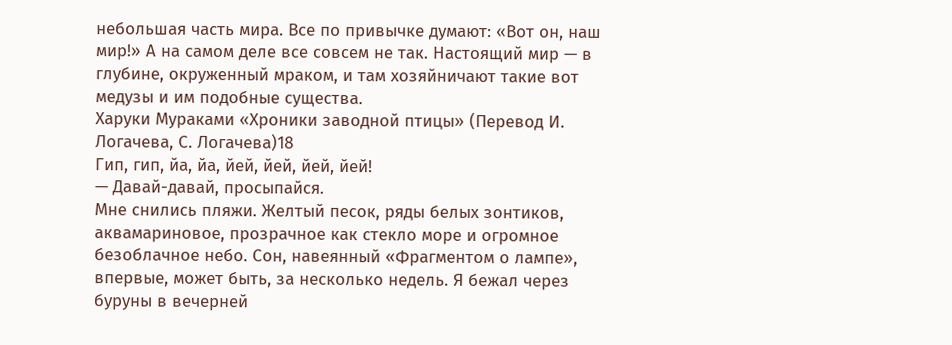небольшая часть мира. Все по привычке думают: «Вот он, наш мир!» А на самом деле все совсем не так. Настоящий мир — в глубине, окруженный мраком, и там хозяйничают такие вот медузы и им подобные существа.
Харуки Мураками «Хроники заводной птицы» (Перевод И. Логачева, С. Логачева)18
Гип, гип, йа, йа, йей, йей, йей, йей!
— Давай-давай, просыпайся.
Мне снились пляжи. Желтый песок, ряды белых зонтиков, аквамариновое, прозрачное как стекло море и огромное безоблачное небо. Сон, навеянный «Фрагментом о лампе», впервые, может быть, за несколько недель. Я бежал через буруны в вечерней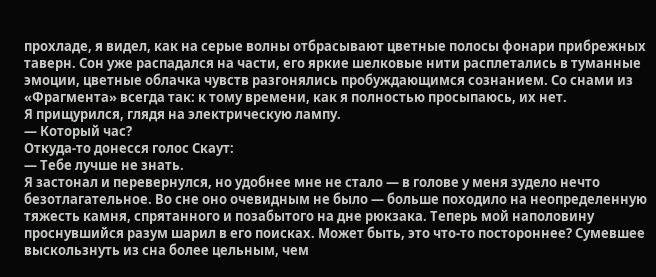прохладе, я видел, как на серые волны отбрасывают цветные полосы фонари прибрежных таверн. Сон уже распадался на части, его яркие шелковые нити расплетались в туманные эмоции, цветные облачка чувств разгонялись пробуждающимся сознанием. Со снами из «Фрагмента» всегда так: к тому времени, как я полностью просыпаюсь, их нет.
Я прищурился, глядя на электрическую лампу.
— Который час?
Откуда-то донесся голос Скаут:
— Тебе лучше не знать.
Я застонал и перевернулся, но удобнее мне не стало — в голове у меня зудело нечто безотлагательное. Во сне оно очевидным не было — больше походило на неопределенную тяжесть камня, спрятанного и позабытого на дне рюкзака. Теперь мой наполовину проснувшийся разум шарил в его поисках. Может быть, это что-то постороннее? Сумевшее выскользнуть из сна более цельным, чем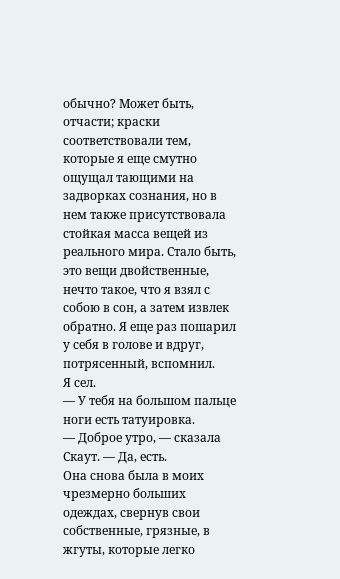обычно? Может быть, отчасти; краски соответствовали тем, которые я еще смутно ощущал тающими на задворках сознания, но в нем также присутствовала стойкая масса вещей из реального мира. Стало быть, это вещи двойственные, нечто такое, что я взял с собою в сон, а затем извлек обратно. Я еще раз пошарил у себя в голове и вдруг, потрясенный, вспомнил.
Я сел.
— У тебя на большом пальце ноги есть татуировка.
— Доброе утро, — сказала Скаут. — Да, есть.
Она снова была в моих чрезмерно больших одеждах, свернув свои собственные, грязные, в жгуты, которые легко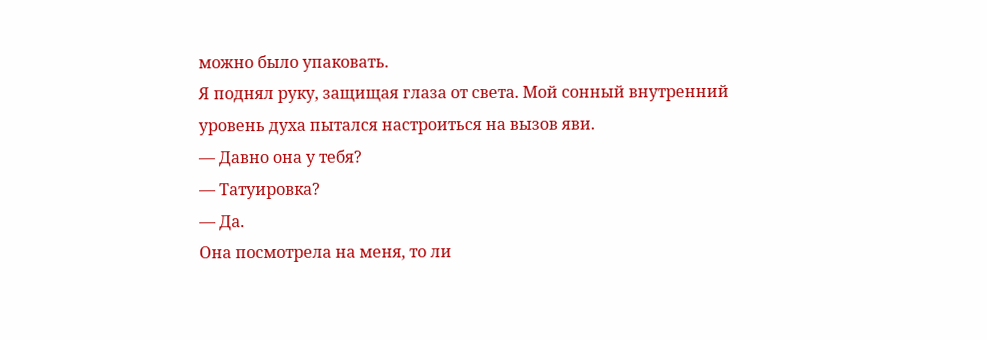можно было упаковать.
Я поднял руку, защищая глаза от света. Мой сонный внутренний уровень духа пытался настроиться на вызов яви.
— Давно она у тебя?
— Татуировка?
— Да.
Она посмотрела на меня, то ли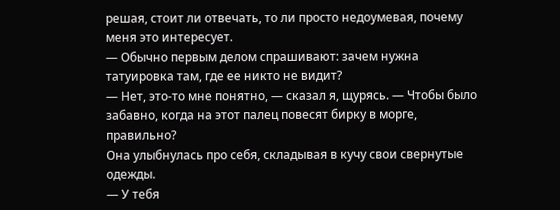решая, стоит ли отвечать, то ли просто недоумевая, почему меня это интересует.
— Обычно первым делом спрашивают: зачем нужна татуировка там, где ее никто не видит?
— Нет, это-то мне понятно, — сказал я, щурясь. — Чтобы было забавно, когда на этот палец повесят бирку в морге, правильно?
Она улыбнулась про себя, складывая в кучу свои свернутые одежды.
— У тебя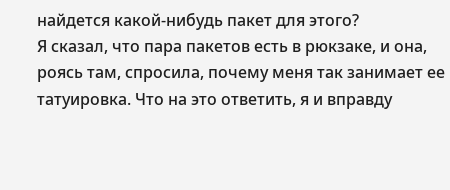найдется какой-нибудь пакет для этого?
Я сказал, что пара пакетов есть в рюкзаке, и она, роясь там, спросила, почему меня так занимает ее татуировка. Что на это ответить, я и вправду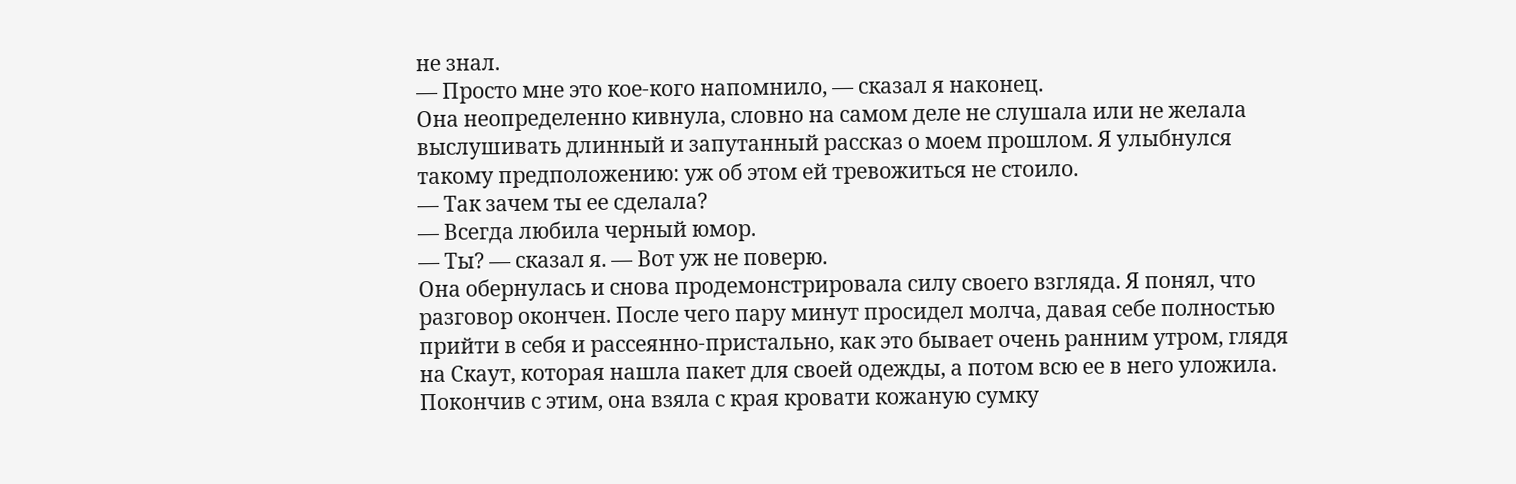не знал.
— Просто мне это кое-кого напомнило, — сказал я наконец.
Она неопределенно кивнула, словно на самом деле не слушала или не желала выслушивать длинный и запутанный рассказ о моем прошлом. Я улыбнулся такому предположению: уж об этом ей тревожиться не стоило.
— Так зачем ты ее сделала?
— Всегда любила черный юмор.
— Ты? — сказал я. — Вот уж не поверю.
Она обернулась и снова продемонстрировала силу своего взгляда. Я понял, что разговор окончен. После чего пару минут просидел молча, давая себе полностью прийти в себя и рассеянно-пристально, как это бывает очень ранним утром, глядя на Скаут, которая нашла пакет для своей одежды, а потом всю ее в него уложила. Покончив с этим, она взяла с края кровати кожаную сумку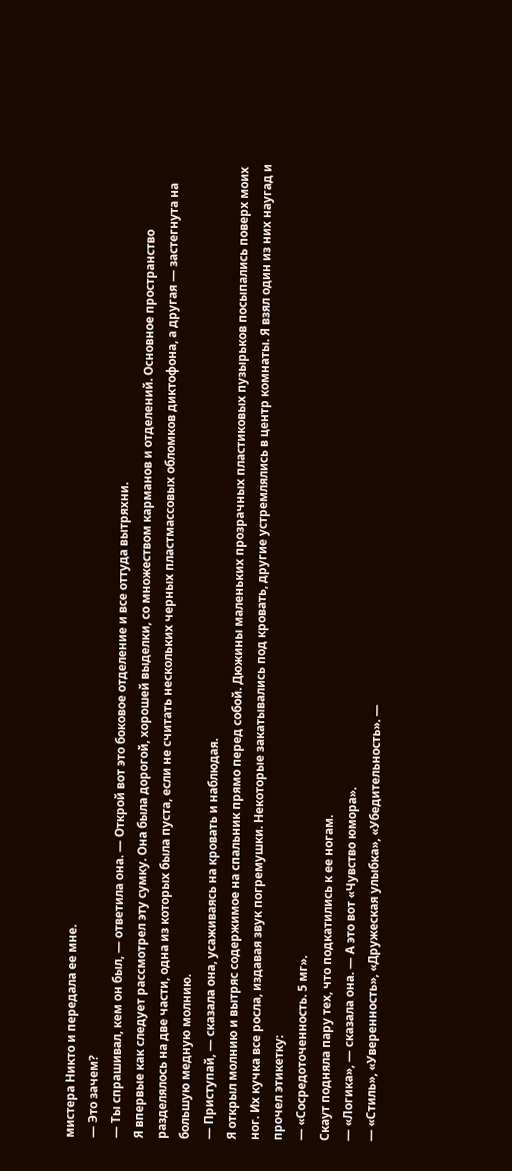мистера Никто и передала ее мне.
— Это зачем?
— Ты спрашивал, кем он был, — ответила она. — Открой вот это боковое отделение и все оттуда вытряхни.
Я впервые как следует рассмотрел эту сумку. Она была дорогой, хорошей выделки, со множеством карманов и отделений. Основное пространство разделялось на две части, одна из которых была пуста, если не считать нескольких черных пластмассовых обломков диктофона, а другая — застегнута на большую медную молнию.
— Приступай, — сказала она, усаживаясь на кровать и наблюдая.
Я открыл молнию и вытряс содержимое на спальник прямо перед собой. Дюжины маленьких прозрачных пластиковых пузырьков посыпались поверх моих ног. Их кучка все росла, издавая звук погремушки. Некоторые закатывались под кровать, другие устремлялись в центр комнаты. Я взял один из них наугад и прочел этикетку:
— «Сосредоточенность. 5 мг».
Скаут подняла пару тех, что подкатились к ее ногам.
— «Логика», — сказала она. — А это вот «Чувство юмора».
— «Стиль», «Уверенность», «Дружеская улыбка», «Убедительность». —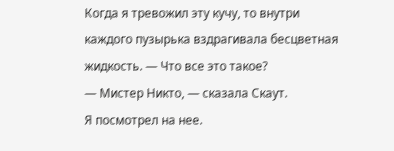Когда я тревожил эту кучу, то внутри каждого пузырька вздрагивала бесцветная жидкость. — Что все это такое?
— Мистер Никто, — сказала Скаут.
Я посмотрел на нее.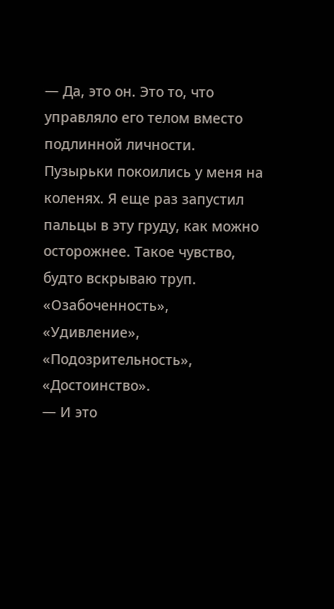— Да, это он. Это то, что управляло его телом вместо подлинной личности.
Пузырьки покоились у меня на коленях. Я еще раз запустил пальцы в эту груду, как можно осторожнее. Такое чувство, будто вскрываю труп. «Озабоченность», «Удивление», «Подозрительность», «Достоинство».
— И это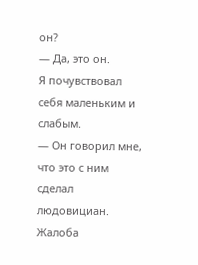он?
— Да, это он.
Я почувствовал себя маленьким и слабым.
— Он говорил мне, что это с ним сделал людовициан.
Жалоба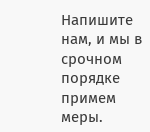Напишите нам, и мы в срочном порядке примем меры.